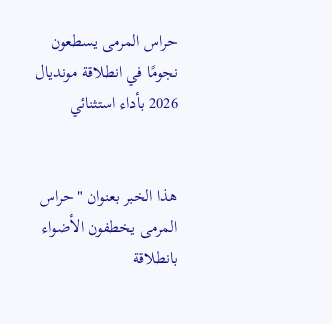حراس المرمى يسطعون نجومًا في انطلاقة مونديال 2026 بأداء استثنائي


هذا الخبر بعنوان "حراس المرمى يخطفون الأضواء بانطلاقة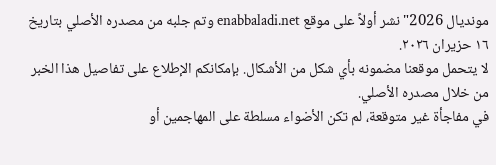مونديال 2026" نشر أولاً على موقع enabbaladi.net وتم جلبه من مصدره الأصلي بتاريخ ١٦ حزيران ٢٠٢٦.
لا يتحمل موقعنا مضمونه بأي شكل من الأشكال. بإمكانكم الإطلاع على تفاصيل هذا الخبر من خلال مصدره الأصلي.
في مفاجأة غير متوقعة، لم تكن الأضواء مسلطة على المهاجمين أو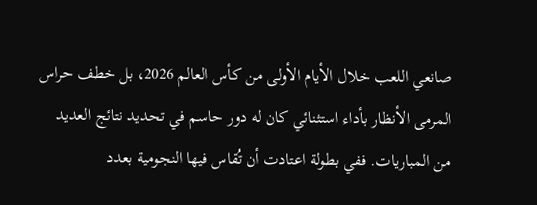صانعي اللعب خلال الأيام الأولى من كأس العالم 2026، بل خطف حراس المرمى الأنظار بأداء استثنائي كان له دور حاسم في تحديد نتائج العديد من المباريات. ففي بطولة اعتادت أن تُقاس فيها النجومية بعدد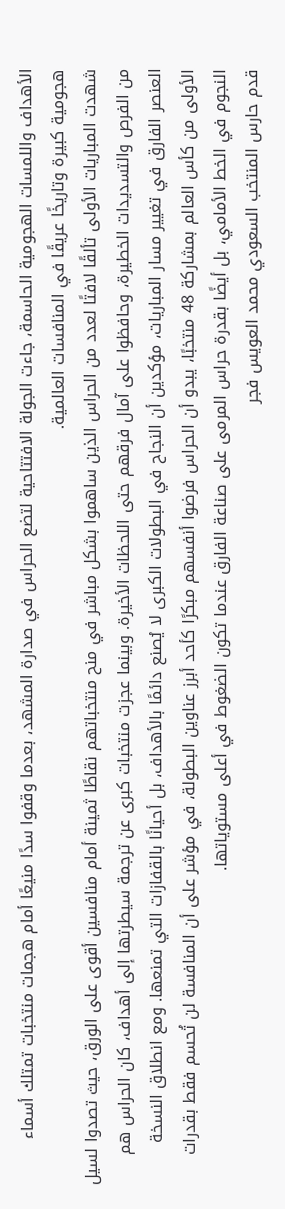الأهداف واللمسات الهجومية الحاسمة، جاءت الجولة الافتتاحية لتضع الحراس في صدارة المشهد، بعدما وقفوا سدًا منيعًا أمام هجمات منتخبات تمتلك أسماء هجومية كبيرة وتاريخًا عريقًا في المنافسات العالمية.
شهدت المباريات الأولى تألقًا لافتًا لعدد من الحراس الذين ساهموا بشكل مباشر في منح منتخباتهم نقاطًا ثمينة أمام منافسين أقوى على الورق، حيث تصدوا لسيل من الفرص والتسديدات الخطيرة، وحافظوا على آمال فرقهم حتى اللحظات الأخيرة. وبينما عجزت منتخبات كبرى عن ترجمة سيطرتها إلى أهداف، كان الحراس هم العنصر الفارق في تغيير مسار المباريات، مؤكدين أن النجاح في البطولات الكبرى لا يُصنع دائمًا بالأهداف، بل أحيانًا بالقفازات التي تمنعها. ومع انطلاق النسخة الأولى من كأس العالم بمشاركة 48 منتخبًا، يبدو أن الحراس فرضوا أنفسهم مبكرًا كأحد أبرز عناوين البطولة، في مؤشر على أن المنافسة لن تُحسم فقط بقدرات النجوم في الخط الأمامي، بل أيضًا بقدرة حراس المرمى على صناعة الفارق عندما تكون الضغوط في أعلى مستوياتها.
قدم حارس المنتخب السعودي محمد العويس فجر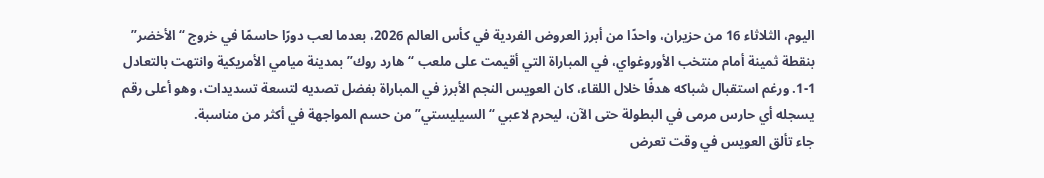اليوم، الثلاثاء 16 من حزيران، واحدًا من أبرز العروض الفردية في كأس العالم 2026، بعدما لعب دورًا حاسمًا في خروج “الأخضر” بنقطة ثمينة أمام منتخب الأوروغواي، في المباراة التي أقيمت على ملعب “هارد روك” بمدينة ميامي الأمريكية وانتهت بالتعادل 1-1. ورغم استقبال شباكه هدفًا خلال اللقاء، كان العويس النجم الأبرز في المباراة بفضل تصديه لتسعة تسديدات، وهو أعلى رقم يسجله أي حارس مرمى في البطولة حتى الآن، ليحرم لاعبي “السيليستي” من حسم المواجهة في أكثر من مناسبة.
جاء تألق العويس في وقت تعرض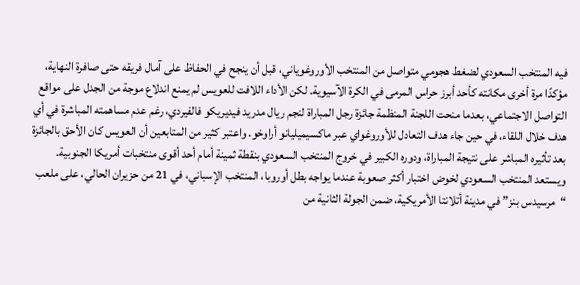فيه المنتخب السعودي لضغط هجومي متواصل من المنتخب الأوروغوياني، قبل أن ينجح في الحفاظ على آمال فريقه حتى صافرة النهاية، مؤكدًا مرة أخرى مكانته كأحد أبرز حراس المرمى في الكرة الآسيوية. لكن الأداء اللافت للعويس لم يمنع اندلاع موجة من الجدل على مواقع التواصل الاجتماعي، بعدما منحت اللجنة المنظمة جائزة رجل المباراة لنجم ريال مدريد فيديريكو فالفيردي، رغم عدم مساهمته المباشرة في أي هدف خلال اللقاء، في حين جاء هدف التعادل للأوروغواي عبر ماكسيميليانو أراوخو. واعتبر كثير من المتابعين أن العويس كان الأحق بالجائزة بعد تأثيره المباشر على نتيجة المباراة، ودوره الكبير في خروج المنتخب السعودي بنقطة ثمينة أمام أحد أقوى منتخبات أمريكا الجنوبية. ويستعد المنتخب السعودي لخوض اختبار أكثر صعوبة عندما يواجه بطل أوروبا، المنتخب الإسباني، في 21 من حزيران الحالي، على ملعب “مرسيدس بنز” في مدينة أتلانتا الأمريكية، ضمن الجولة الثانية من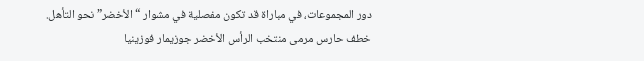دور المجموعات، في مباراة قد تكون مفصلية في مشوار “الأخضر” نحو التأهل.
خطف حارس مرمى منتخب الرأس الأخضر جوزيمار فوزينيا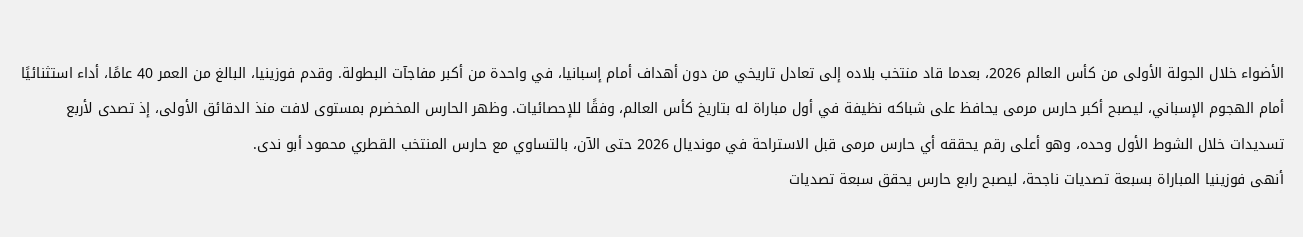الأضواء خلال الجولة الأولى من كأس العالم 2026، بعدما قاد منتخب بلاده إلى تعادل تاريخي من دون أهداف أمام إسبانيا، في واحدة من أكبر مفاجآت البطولة. وقدم فوزينيا، البالغ من العمر 40 عامًا، أداء استثنائيًا أمام الهجوم الإسباني، ليصبح أكبر حارس مرمى يحافظ على شباكه نظيفة في أول مباراة له بتاريخ كأس العالم، وفقًا للإحصائيات. وظهر الحارس المخضرم بمستوى لافت منذ الدقائق الأولى، إذ تصدى لأربع تسديدات خلال الشوط الأول وحده، وهو أعلى رقم يحققه أي حارس مرمى قبل الاستراحة في مونديال 2026 حتى الآن، بالتساوي مع حارس المنتخب القطري محمود أبو ندى.
أنهى فوزينيا المباراة بسبعة تصديات ناجحة، ليصبح رابع حارس يحقق سبعة تصديات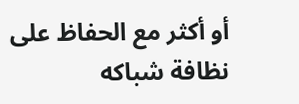أو أكثر مع الحفاظ على نظافة شباكه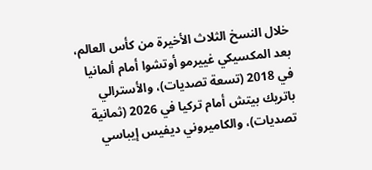خلال النسخ الثلاث الأخيرة من كأس العالم، بعد المكسيكي غييرمو أوتشوا أمام ألمانيا في 2018 (تسعة تصديات)، والأسترالي باتريك بيتش أمام تركيا في 2026 (ثمانية تصديات)، والكاميروني ديفيس إيباسي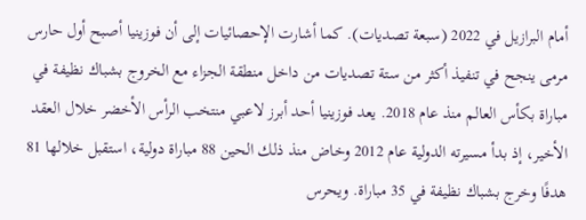أمام البرازيل في 2022 (سبعة تصديات). كما أشارت الإحصائيات إلى أن فوزينيا أصبح أول حارس مرمى ينجح في تنفيذ أكثر من ستة تصديات من داخل منطقة الجزاء مع الخروج بشباك نظيفة في مباراة بكأس العالم منذ عام 2018. يعد فوزينيا أحد أبرز لاعبي منتخب الرأس الأخضر خلال العقد الأخير، إذ بدأ مسيرته الدولية عام 2012 وخاض منذ ذلك الحين 88 مباراة دولية، استقبل خلالها 81 هدفًا وخرج بشباك نظيفة في 35 مباراة. ويحرس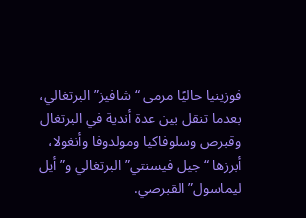فوزينيا حاليًا مرمى “شافيز” البرتغالي، بعدما تنقل بين عدة أندية في البرتغال وقبرص وسلوفاكيا ومولدوفا وأنغولا، أبرزها “جيل فيسنتي” البرتغالي و”أيل ليماسول” القبرصي.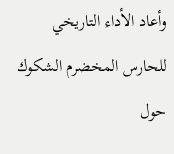وأعاد الأداء التاريخي للحارس المخضرم الشكوك حول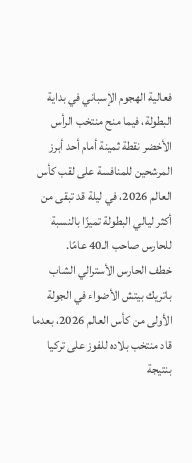فعالية الهجوم الإسباني في بداية البطولة، فيما منح منتخب الرأس الأخضر نقطة ثمينة أمام أحد أبرز المرشحين للمنافسة على لقب كأس العالم 2026، في ليلة قد تبقى من أكثر ليالي البطولة تميزًا بالنسبة للحارس صاحب الـ40 عامًا.
خطف الحارس الأسترالي الشاب باتريك بيتش الأضواء في الجولة الأولى من كأس العالم 2026، بعدما قاد منتخب بلاده للفوز على تركيا بنتيجة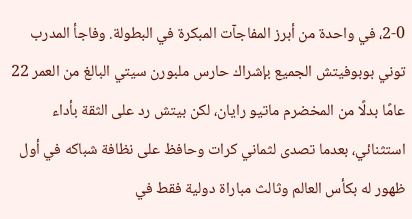2-0، في واحدة من أبرز المفاجآت المبكرة في البطولة. وفاجأ المدرب توني بوبوفيتش الجميع بإشراك حارس ملبورن سيتي البالغ من العمر 22 عامًا بدلًا من المخضرم ماتيو رايان، لكن بيتش رد على الثقة بأداء استثنائي، بعدما تصدى لثماني كرات وحافظ على نظافة شباكه في أول ظهور له بكأس العالم وثالث مباراة دولية فقط في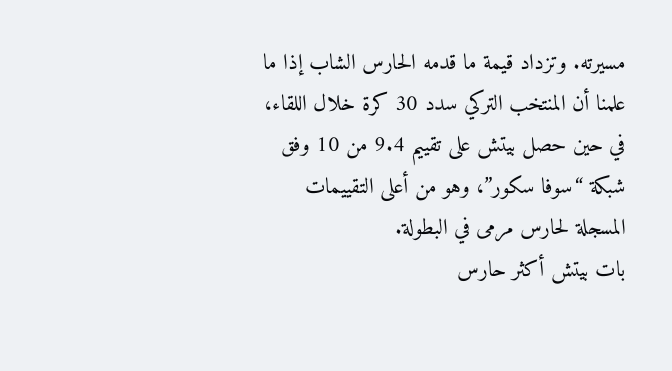مسيرته. وتزداد قيمة ما قدمه الحارس الشاب إذا ما علمنا أن المنتخب التركي سدد 30 كرة خلال اللقاء، في حين حصل بيتش على تقييم 9.4 من 10 وفق شبكة “سوفا سكور”، وهو من أعلى التقييمات المسجلة لحارس مرمى في البطولة.
بات بيتش أكثر حارس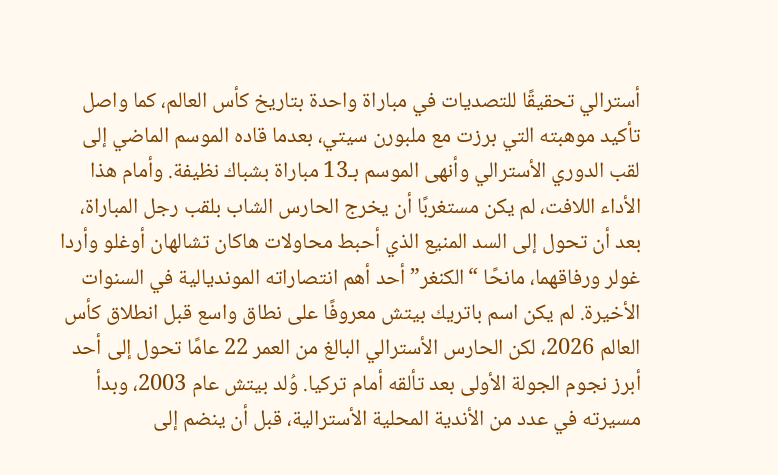أسترالي تحقيقًا للتصديات في مباراة واحدة بتاريخ كأس العالم، كما واصل تأكيد موهبته التي برزت مع ملبورن سيتي، بعدما قاده الموسم الماضي إلى لقب الدوري الأسترالي وأنهى الموسم بـ13 مباراة بشباك نظيفة. وأمام هذا الأداء اللافت، لم يكن مستغربًا أن يخرج الحارس الشاب بلقب رجل المباراة، بعد أن تحول إلى السد المنيع الذي أحبط محاولات هاكان تشالهان أوغلو وأردا غولر ورفاقهما، مانحًا “الكنغر” أحد أهم انتصاراته المونديالية في السنوات الأخيرة. لم يكن اسم باتريك بيتش معروفًا على نطاق واسع قبل انطلاق كأس العالم 2026، لكن الحارس الأسترالي البالغ من العمر 22 عامًا تحول إلى أحد أبرز نجوم الجولة الأولى بعد تألقه أمام تركيا. وُلد بيتش عام 2003، وبدأ مسيرته في عدد من الأندية المحلية الأسترالية، قبل أن ينضم إلى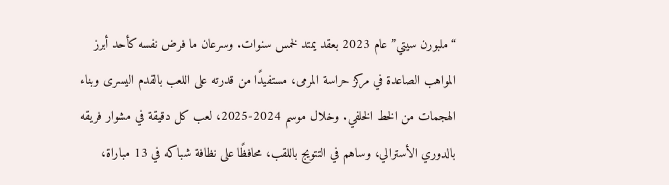“ملبورن سيتي” عام 2023 بعقد يمتد لخمس سنوات. وسرعان ما فرض نفسه كأحد أبرز المواهب الصاعدة في مركز حراسة المرمى، مستفيدًا من قدرته على اللعب بالقدم اليسرى وبناء الهجمات من الخط الخلفي. وخلال موسم 2024-2025، لعب كل دقيقة في مشوار فريقه بالدوري الأسترالي، وساهم في التتويج باللقب، محافظًا على نظافة شباكه في 13 مباراة،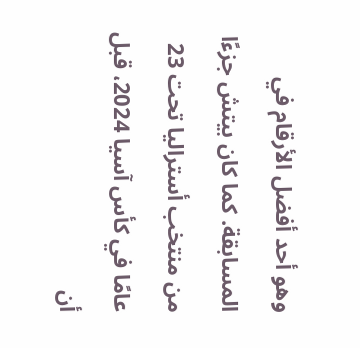وهو أحد أفضل الأرقام في المسابقة. كما كان بيتش جزءًا من منتخب أستراليا تحت 23 عامًا في كأس آسيا 2024، قبل أن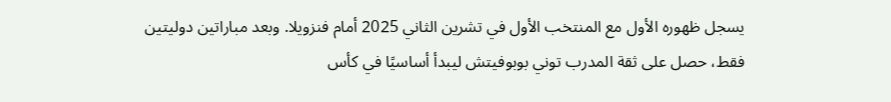يسجل ظهوره الأول مع المنتخب الأول في تشرين الثاني 2025 أمام فنزويلا. وبعد مباراتين دوليتين فقط، حصل على ثقة المدرب توني بوبوفيتش ليبدأ أساسيًا في كأس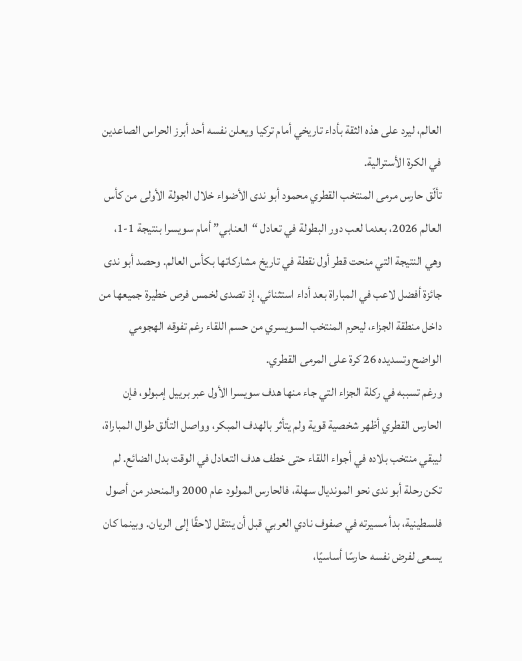العالم، ليرد على هذه الثقة بأداء تاريخي أمام تركيا ويعلن نفسه أحد أبرز الحراس الصاعدين في الكرة الأسترالية.
تألّق حارس مرمى المنتخب القطري محمود أبو ندى الأضواء خلال الجولة الأولى من كأس العالم 2026، بعدما لعب دور البطولة في تعادل “العنابي” أمام سويسرا بنتيجة 1-1، وهي النتيجة التي منحت قطر أول نقطة في تاريخ مشاركاتها بكأس العالم. وحصد أبو ندى جائزة أفضل لاعب في المباراة بعد أداء استثنائي، إذ تصدى لخمس فرص خطيرة جميعها من داخل منطقة الجزاء، ليحرم المنتخب السويسري من حسم اللقاء رغم تفوقه الهجومي الواضح وتسديده 26 كرة على المرمى القطري.
ورغم تسببه في ركلة الجزاء التي جاء منها هدف سويسرا الأول عبر برييل إمبولو، فإن الحارس القطري أظهر شخصية قوية ولم يتأثر بالهدف المبكر، وواصل التألق طوال المباراة، ليبقي منتخب بلاده في أجواء اللقاء حتى خطف هدف التعادل في الوقت بدل الضائع. لم تكن رحلة أبو ندى نحو المونديال سهلة، فالحارس المولود عام 2000 والمنحدر من أصول فلسطينية، بدأ مسيرته في صفوف نادي العربي قبل أن ينتقل لاحقًا إلى الريان. وبينما كان يسعى لفرض نفسه حارسًا أساسيًا،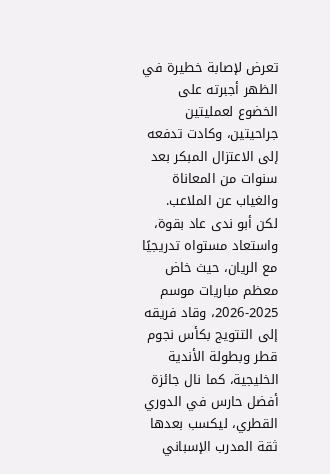تعرض لإصابة خطيرة في الظهر أجبرته على الخضوع لعمليتين جراحيتين، وكادت تدفعه إلى الاعتزال المبكر بعد سنوات من المعاناة والغياب عن الملاعب. لكن أبو ندى عاد بقوة، واستعاد مستواه تدريجيًا مع الريان، حيث خاض معظم مباريات موسم 2025-2026، وقاد فريقه إلى التتويج بكأس نجوم قطر وبطولة الأندية الخليجية، كما نال جائزة أفضل حارس في الدوري القطري، ليكسب بعدها ثقة المدرب الإسباني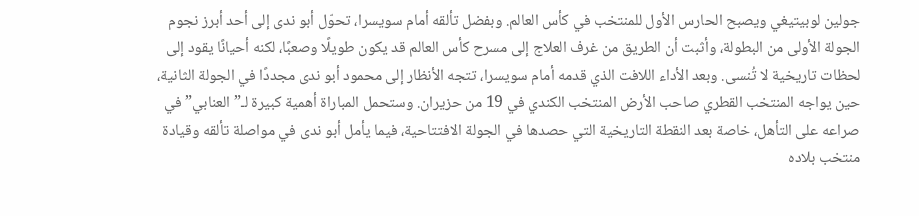جولين لوبيتيغي ويصبح الحارس الأول للمنتخب في كأس العالم. وبفضل تألقه أمام سويسرا، تحوّل أبو ندى إلى أحد أبرز نجوم الجولة الأولى من البطولة، وأثبت أن الطريق من غرف العلاج إلى مسرح كأس العالم قد يكون طويلًا وصعبًا، لكنه أحيانًا يقود إلى لحظات تاريخية لا تُنسى. وبعد الأداء اللافت الذي قدمه أمام سويسرا، تتجه الأنظار إلى محمود أبو ندى مجددًا في الجولة الثانية، حين يواجه المنتخب القطري صاحب الأرض المنتخب الكندي في 19 من حزيران. وستحمل المباراة أهمية كبيرة لـ”العنابي” في صراعه على التأهل، خاصة بعد النقطة التاريخية التي حصدها في الجولة الافتتاحية، فيما يأمل أبو ندى في مواصلة تألقه وقيادة منتخب بلاده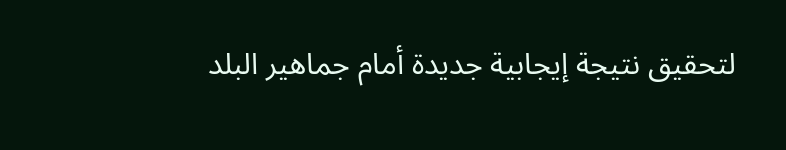لتحقيق نتيجة إيجابية جديدة أمام جماهير البلد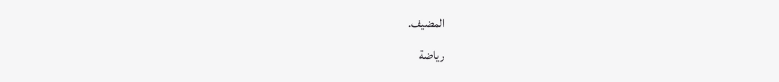المضيف.
رياضة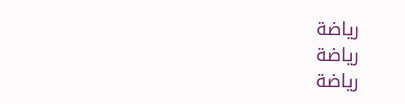رياضة
رياضة
رياضة